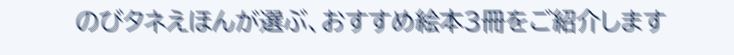のびタネえほんが選ぶ、おすすめ絵本3冊をご紹介します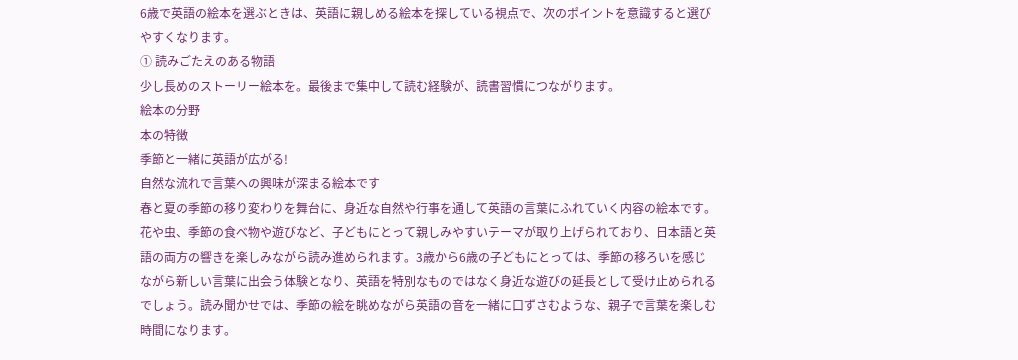6歳で英語の絵本を選ぶときは、英語に親しめる絵本を探している視点で、次のポイントを意識すると選びやすくなります。
① 読みごたえのある物語
少し長めのストーリー絵本を。最後まで集中して読む経験が、読書習慣につながります。
絵本の分野
本の特徴
季節と一緒に英語が広がる!
自然な流れで言葉への興味が深まる絵本です
春と夏の季節の移り変わりを舞台に、身近な自然や行事を通して英語の言葉にふれていく内容の絵本です。花や虫、季節の食べ物や遊びなど、子どもにとって親しみやすいテーマが取り上げられており、日本語と英語の両方の響きを楽しみながら読み進められます。3歳から6歳の子どもにとっては、季節の移ろいを感じながら新しい言葉に出会う体験となり、英語を特別なものではなく身近な遊びの延長として受け止められるでしょう。読み聞かせでは、季節の絵を眺めながら英語の音を一緒に口ずさむような、親子で言葉を楽しむ時間になります。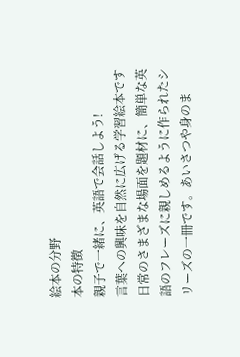絵本の分野
本の特徴
親子で一緒に、英語で会話しよう!
言葉への興味を自然に広げる学習絵本です
日常のさまざまな場面を題材に、簡単な英語のフレーズに親しめるように作られたシリーズの一冊です。あいさつや身のま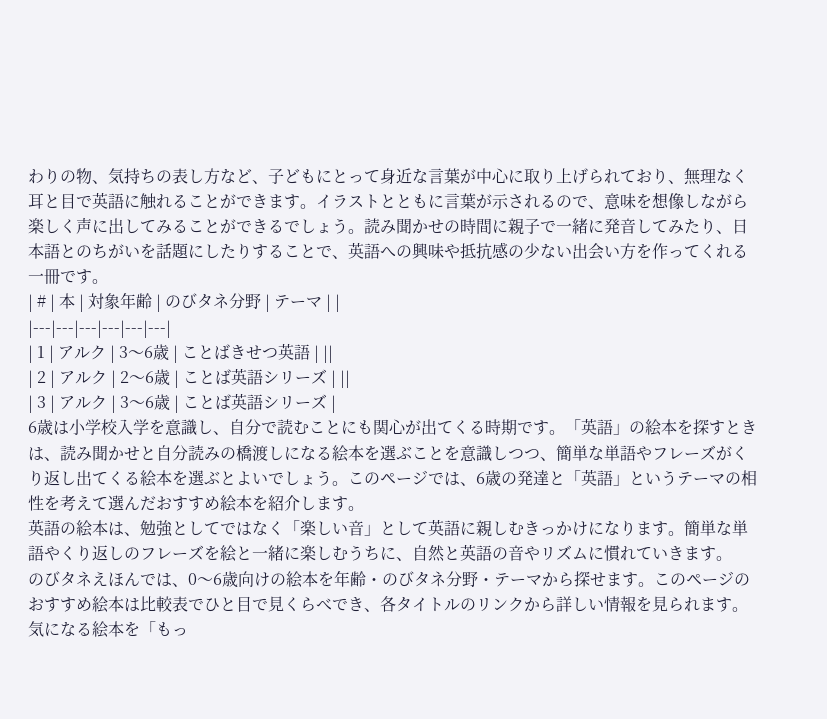わりの物、気持ちの表し方など、子どもにとって身近な言葉が中心に取り上げられており、無理なく耳と目で英語に触れることができます。イラストとともに言葉が示されるので、意味を想像しながら楽しく声に出してみることができるでしょう。読み聞かせの時間に親子で一緒に発音してみたり、日本語とのちがいを話題にしたりすることで、英語への興味や抵抗感の少ない出会い方を作ってくれる一冊です。
| # | 本 | 対象年齢 | のびタネ分野 | テーマ | |
|---|---|---|---|---|---|
| 1 | アルク | 3〜6歳 | ことばきせつ英語 | ||
| 2 | アルク | 2〜6歳 | ことば英語シリーズ | ||
| 3 | アルク | 3〜6歳 | ことば英語シリーズ |
6歳は小学校入学を意識し、自分で読むことにも関心が出てくる時期です。「英語」の絵本を探すときは、読み聞かせと自分読みの橋渡しになる絵本を選ぶことを意識しつつ、簡単な単語やフレーズがくり返し出てくる絵本を選ぶとよいでしょう。このページでは、6歳の発達と「英語」というテーマの相性を考えて選んだおすすめ絵本を紹介します。
英語の絵本は、勉強としてではなく「楽しい音」として英語に親しむきっかけになります。簡単な単語やくり返しのフレーズを絵と一緒に楽しむうちに、自然と英語の音やリズムに慣れていきます。
のびタネえほんでは、0〜6歳向けの絵本を年齢・のびタネ分野・テーマから探せます。このページのおすすめ絵本は比較表でひと目で見くらべでき、各タイトルのリンクから詳しい情報を見られます。気になる絵本を「もっ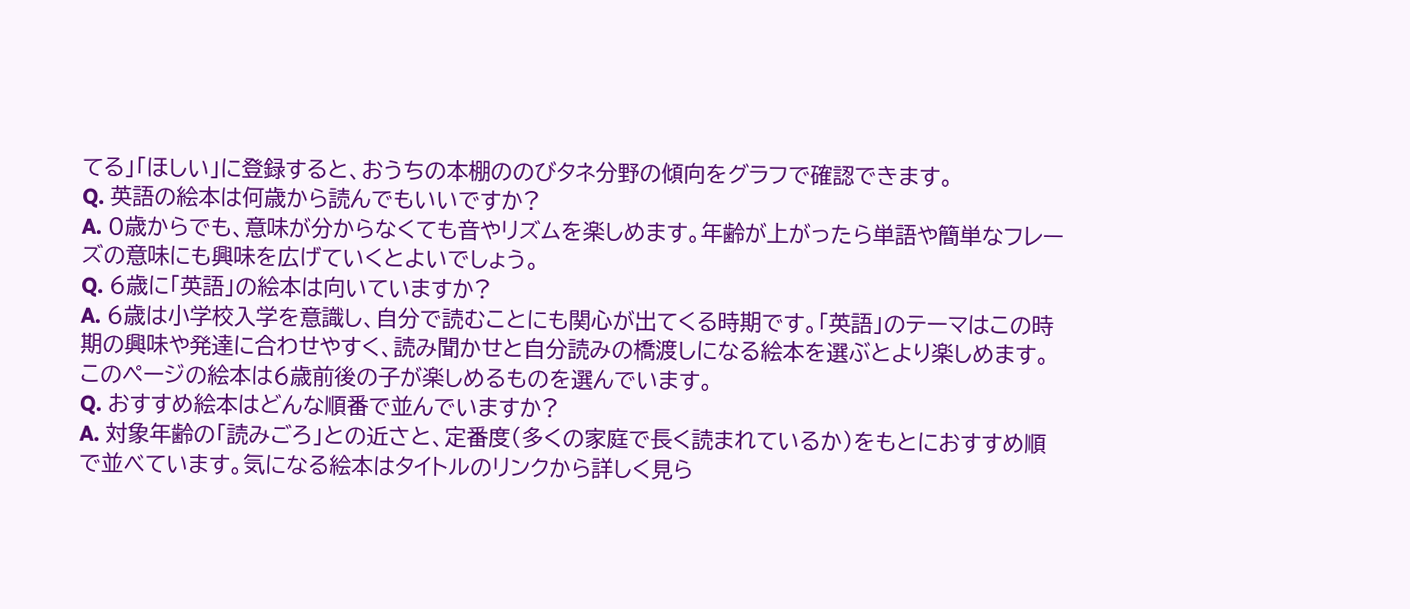てる」「ほしい」に登録すると、おうちの本棚ののびタネ分野の傾向をグラフで確認できます。
Q. 英語の絵本は何歳から読んでもいいですか?
A. 0歳からでも、意味が分からなくても音やリズムを楽しめます。年齢が上がったら単語や簡単なフレーズの意味にも興味を広げていくとよいでしょう。
Q. 6歳に「英語」の絵本は向いていますか?
A. 6歳は小学校入学を意識し、自分で読むことにも関心が出てくる時期です。「英語」のテーマはこの時期の興味や発達に合わせやすく、読み聞かせと自分読みの橋渡しになる絵本を選ぶとより楽しめます。このページの絵本は6歳前後の子が楽しめるものを選んでいます。
Q. おすすめ絵本はどんな順番で並んでいますか?
A. 対象年齢の「読みごろ」との近さと、定番度(多くの家庭で長く読まれているか)をもとにおすすめ順で並べています。気になる絵本はタイトルのリンクから詳しく見ら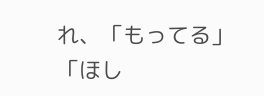れ、「もってる」「ほし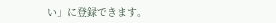い」に登録できます。